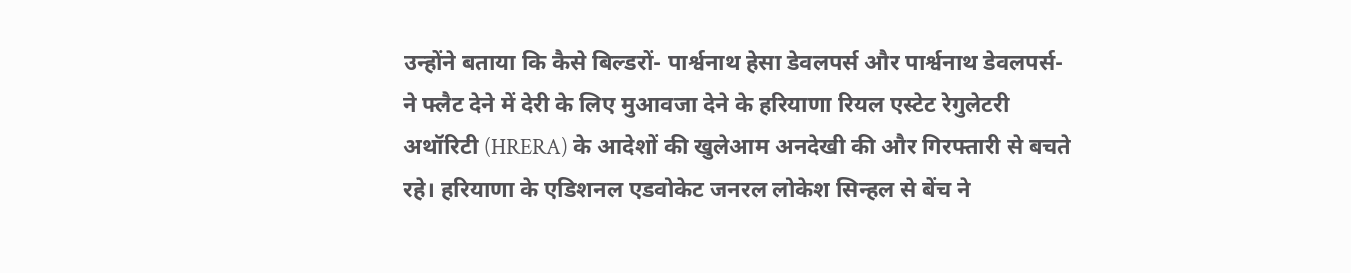उन्होंने बताया कि कैसे बिल्डरों- पार्श्वनाथ हेसा डेवलपर्स और पार्श्वनाथ डेवलपर्स- ने फ्लैट देने में देरी के लिए मुआवजा देने के हरियाणा रियल एस्टेट रेगुलेटरी अथॉरिटी (HRERA) के आदेशों की खुलेआम अनदेखी की और गिरफ्तारी से बचते रहे। हरियाणा के एडिशनल एडवोकेट जनरल लोकेश सिन्हल से बेंच ने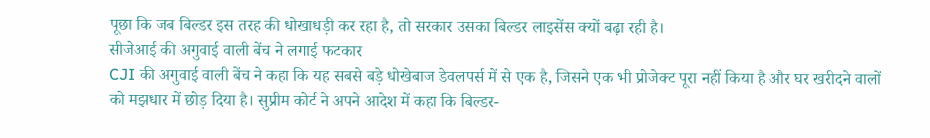पूछा कि जब बिल्डर इस तरह की धोखाधड़ी कर रहा है, तो सरकार उसका बिल्डर लाइसेंस क्यों बढ़ा रही है।
सीजेआई की अगुवाई वाली बेंच ने लगाई फटकार
CJI की अगुवाई वाली बेंच ने कहा कि यह सबसे बड़े धोखेबाज डेवलपर्स में से एक है, जिसने एक भी प्रोजेक्ट पूरा नहीं किया है और घर खरीदने वालों को मझधार में छोड़ दिया है। सुप्रीम कोर्ट ने अपने आदेश में कहा कि बिल्डर-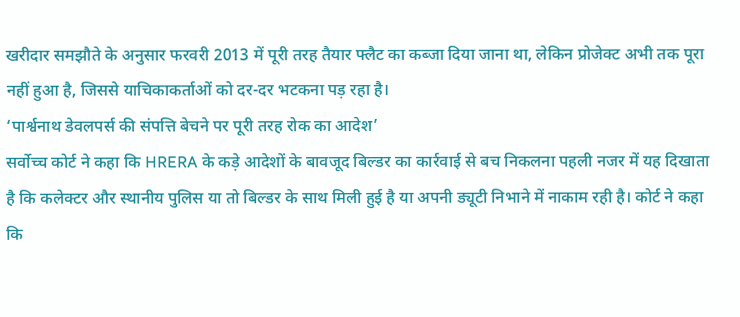खरीदार समझौते के अनुसार फरवरी 2013 में पूरी तरह तैयार फ्लैट का कब्जा दिया जाना था, लेकिन प्रोजेक्ट अभी तक पूरा नहीं हुआ है, जिससे याचिकाकर्ताओं को दर-दर भटकना पड़ रहा है।
‘पार्श्वनाथ डेवलपर्स की संपत्ति बेचने पर पूरी तरह रोक का आदेश’
सर्वोच्च कोर्ट ने कहा कि HRERA के कड़े आदेशों के बावजूद बिल्डर का कार्रवाई से बच निकलना पहली नजर में यह दिखाता है कि कलेक्टर और स्थानीय पुलिस या तो बिल्डर के साथ मिली हुई है या अपनी ड्यूटी निभाने में नाकाम रही है। कोर्ट ने कहा कि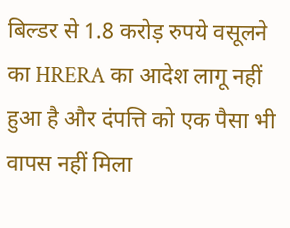बिल्डर से 1.8 करोड़ रुपये वसूलने का HRERA का आदेश लागू नहीं हुआ है और दंपत्ति को एक पैसा भी वापस नहीं मिला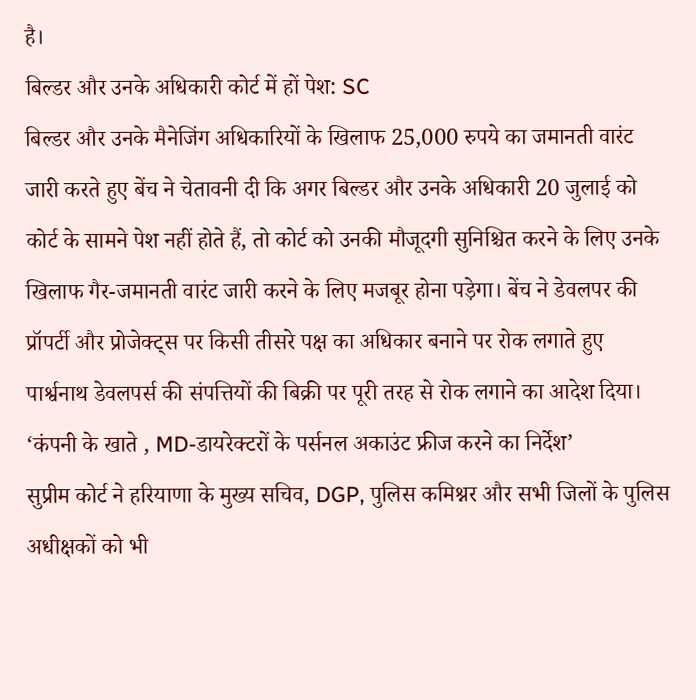है।
बिल्डर और उनके अधिकारी कोर्ट में हों पेश: SC
बिल्डर और उनके मैनेजिंग अधिकारियों के खिलाफ 25,000 रुपये का जमानती वारंट जारी करते हुए बेंच ने चेतावनी दी कि अगर बिल्डर और उनके अधिकारी 20 जुलाई को कोर्ट के सामने पेश नहीं होते हैं, तो कोर्ट को उनकी मौजूदगी सुनिश्चित करने के लिए उनके खिलाफ गैर-जमानती वारंट जारी करने के लिए मजबूर होना पड़ेगा। बेंच ने डेवलपर की प्रॉपर्टी और प्रोजेक्ट्स पर किसी तीसरे पक्ष का अधिकार बनाने पर रोक लगाते हुए पार्श्वनाथ डेवलपर्स की संपत्तियों की बिक्री पर पूरी तरह से रोक लगाने का आदेश दिया।
‘कंपनी के खाते , MD-डायरेक्टरों के पर्सनल अकाउंट फ्रीज करने का निर्देश’
सुप्रीम कोर्ट ने हरियाणा के मुख्य सचिव, DGP, पुलिस कमिश्नर और सभी जिलों के पुलिस अधीक्षकों को भी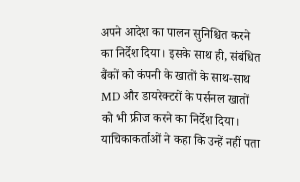अपने आदेश का पालन सुनिश्चित करने का निर्देश दिया। इसके साथ ही, संबंधित बैंकों को कंपनी के खातों के साथ-साथ MD और डायरेक्टरों के पर्सनल खातों को भी फ्रीज करने का निर्देश दिया। याचिकाकर्ताओं ने कहा कि उन्हें नहीं पता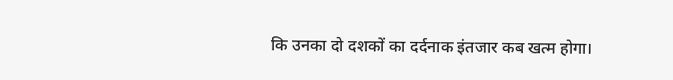कि उनका दो दशकों का दर्दनाक इंतजार कब खत्म होगा।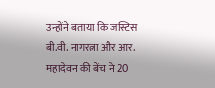उन्होंने बताया कि जस्टिस बी.वी. नागरत्ना और आर. महादेवन की बेंच ने 20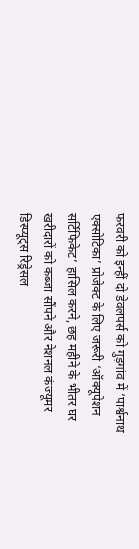फरवरी को इन्हीं दो डेवलपर्स को गुड़गांव में ‘पार्श्वनाथ एक्सोटिका’ प्रोजेक्ट के लिए जरूरी ‘ऑक्यूपेशन सर्टिफिकेट’ हासिल करने, छह महीने के भीतर घर खरीदारों को कब्जा सौंपने और नेशनल कंज्यूमर डिस्प्यूट्स रिड्रेसल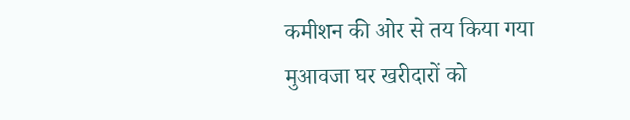कमीशन की ओर से तय किया गया मुआवजा घर खरीदारों को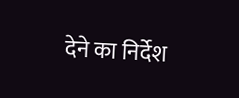देने का निर्देश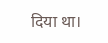दिया था।